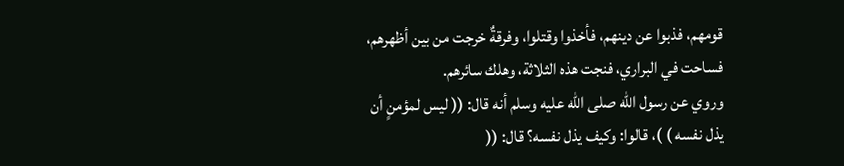قومهم، فذبوا عن دينهم، فأخذوا وقتلوا، وفرقةٌ خرجت من بين أظهرهم، فساحت في البراري، فنجت هذه الثلاثة، وهلك سائرهم.
وروي عن رسول الله صلى الله عليه وسلم أنه قال: (( ليس لمؤمنٍ أن يذل نفسه ) )، قالوا: وكيف يذل نفسه؟ قال: ((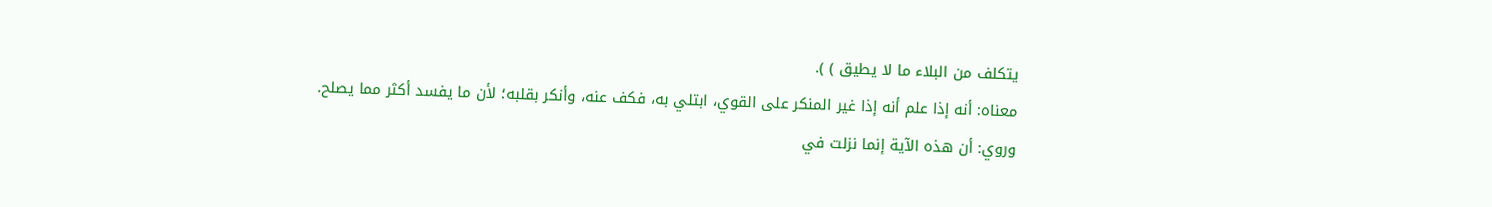يتكلف من البلاء ما لا يطيق ) ).
معناه: أنه إذا علم أنه إذا غير المنكر على القوي، ابتلي به، فكف عنه، وأنكر بقلبه؛ لأن ما يفسد أكثر مما يصلح.
وروي: أن هذه الآية إنما نزلت في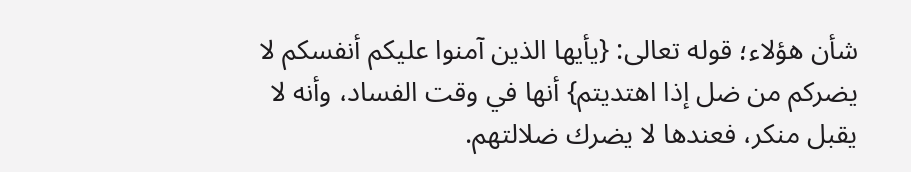شأن هؤلاء؛ قوله تعالى: {يأيها الذين آمنوا عليكم أنفسكم لا يضركم من ضل إذا اهتديتم} أنها في وقت الفساد، وأنه لا يقبل منكر، فعندها لا يضرك ضلالتهم.